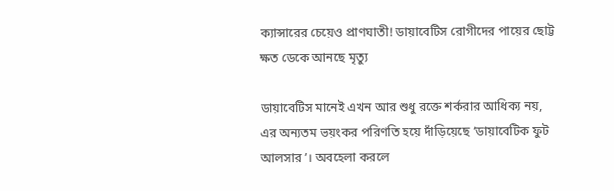ক্যান্সারের চেয়েও প্রাণঘাতী! ডায়াবেটিস রোগীদের পায়ের ছোট্ট ক্ষত ডেকে আনছে মৃত্যু

ডায়াবেটিস মানেই এখন আর শুধু রক্তে শর্করার আধিক্য নয়, এর অন্যতম ভয়ংকর পরিণতি হয়ে দাঁড়িয়েছে ‘ডায়াবেটিক ফুট আলসার’। অবহেলা করলে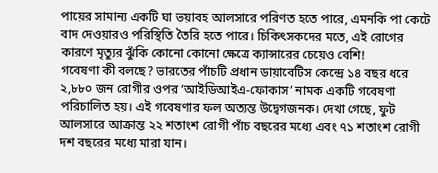পায়ের সামান্য একটি ঘা ভয়াবহ আলসারে পরিণত হতে পারে, এমনকি পা কেটে বাদ দেওয়ারও পরিস্থিতি তৈরি হতে পারে। চিকিৎসকদের মতে, এই রোগের কারণে মৃত্যুর ঝুঁকি কোনো কোনো ক্ষেত্রে ক্যান্সারের চেয়েও বেশি!
গবেষণা কী বলছে? ভারতের পাঁচটি প্রধান ডায়াবেটিস কেন্দ্রে ১৪ বছর ধরে ২,৮৮০ জন রোগীর ওপর ‘আইডিআইএ-ফোকাস’ নামক একটি গবেষণা পরিচালিত হয়। এই গবেষণার ফল অত্যন্ত উদ্বেগজনক। দেখা গেছে, ফুট আলসারে আক্রান্ত ২২ শতাংশ রোগী পাঁচ বছরের মধ্যে এবং ৭১ শতাংশ রোগী দশ বছরের মধ্যে মারা যান।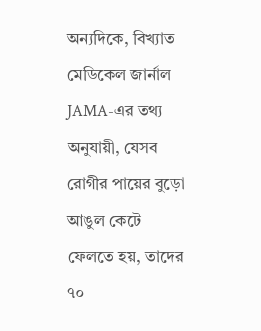অন্যদিকে, বিখ্যাত মেডিকেল জার্নাল JAMA-এর তথ্য অনুযায়ী, যেসব রোগীর পায়ের বুড়ো আঙুল কেটে ফেলতে হয়, তাদের ৭০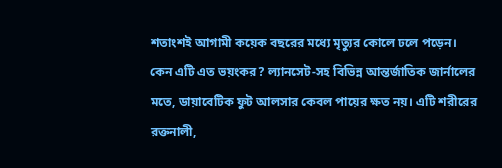শতাংশই আগামী কয়েক বছরের মধ্যে মৃত্যুর কোলে ঢলে পড়েন।
কেন এটি এত ভয়ংকর? ল্যানসেট-সহ বিভিন্ন আন্তর্জাতিক জার্নালের মতে, ডায়াবেটিক ফুট আলসার কেবল পায়ের ক্ষত নয়। এটি শরীরের রক্তনালী,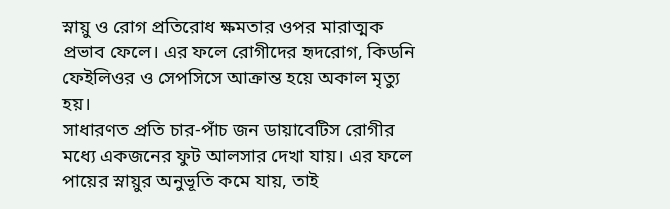স্নায়ু ও রোগ প্রতিরোধ ক্ষমতার ওপর মারাত্মক প্রভাব ফেলে। এর ফলে রোগীদের হৃদরোগ, কিডনি ফেইলিওর ও সেপসিসে আক্রান্ত হয়ে অকাল মৃত্যু হয়।
সাধারণত প্রতি চার-পাঁচ জন ডায়াবেটিস রোগীর মধ্যে একজনের ফুট আলসার দেখা যায়। এর ফলে পায়ের স্নায়ুর অনুভূতি কমে যায়, তাই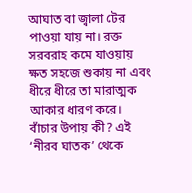আঘাত বা জ্বালা টের পাওয়া যায় না। রক্ত সরবরাহ কমে যাওয়ায় ক্ষত সহজে শুকায় না এবং ধীরে ধীরে তা মারাত্মক আকার ধারণ করে।
বাঁচার উপায় কী? এই ‘নীরব ঘাতক’ থেকে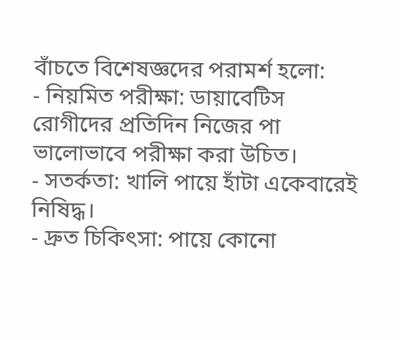বাঁচতে বিশেষজ্ঞদের পরামর্শ হলো:
- নিয়মিত পরীক্ষা: ডায়াবেটিস রোগীদের প্রতিদিন নিজের পা ভালোভাবে পরীক্ষা করা উচিত।
- সতর্কতা: খালি পায়ে হাঁটা একেবারেই নিষিদ্ধ।
- দ্রুত চিকিৎসা: পায়ে কোনো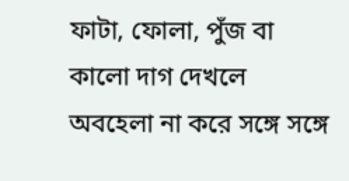ফাটা, ফোলা, পুঁজ বা কালো দাগ দেখলে অবহেলা না করে সঙ্গে সঙ্গে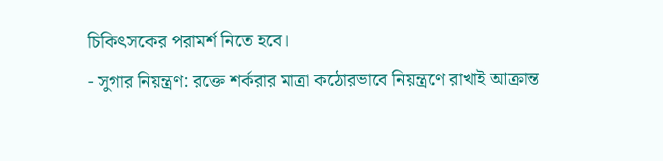চিকিৎসকের পরামর্শ নিতে হবে।
- সুগার নিয়ন্ত্রণ: রক্তে শর্করার মাত্রা কঠোরভাবে নিয়ন্ত্রণে রাখাই আক্রান্ত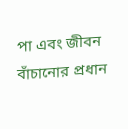পা এবং জীবন বাঁচানোর প্রধান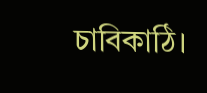চাবিকাঠি।